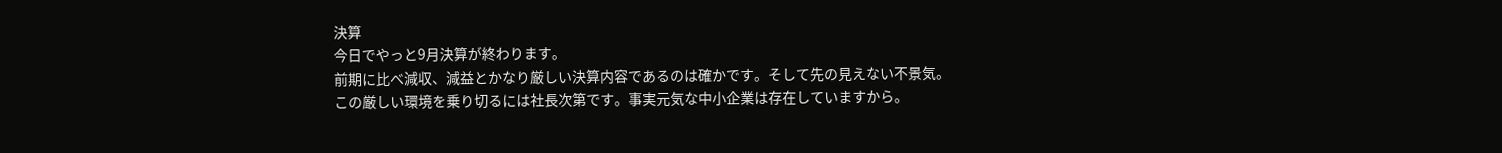決算
今日でやっと9月決算が終わります。
前期に比べ減収、減益とかなり厳しい決算内容であるのは確かです。そして先の見えない不景気。
この厳しい環境を乗り切るには社長次第です。事実元気な中小企業は存在していますから。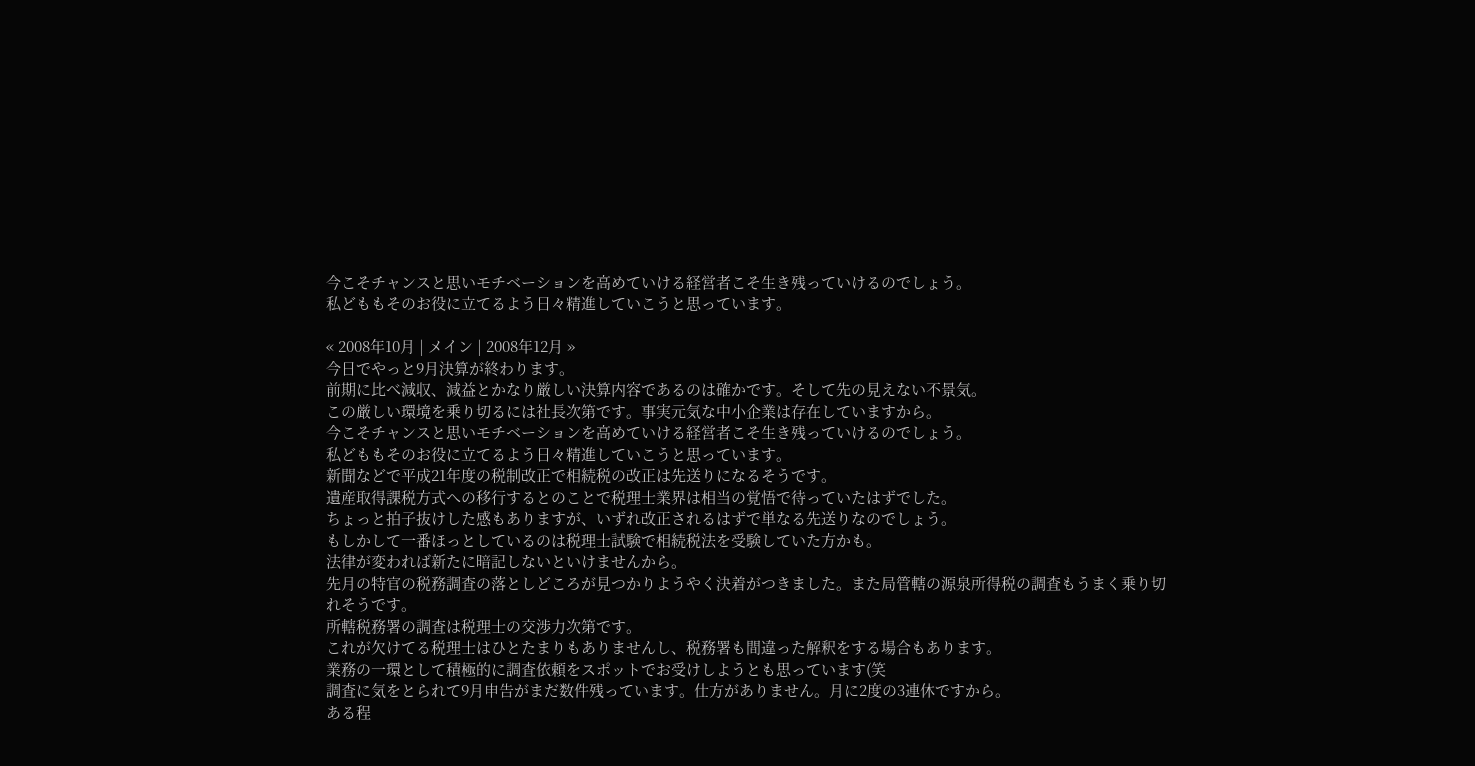今こそチャンスと思いモチベーションを高めていける経営者こそ生き残っていけるのでしょう。
私どももそのお役に立てるよう日々精進していこうと思っています。

« 2008年10月 | メイン | 2008年12月 »
今日でやっと9月決算が終わります。
前期に比べ減収、減益とかなり厳しい決算内容であるのは確かです。そして先の見えない不景気。
この厳しい環境を乗り切るには社長次第です。事実元気な中小企業は存在していますから。
今こそチャンスと思いモチベーションを高めていける経営者こそ生き残っていけるのでしょう。
私どももそのお役に立てるよう日々精進していこうと思っています。
新聞などで平成21年度の税制改正で相続税の改正は先送りになるそうです。
遺産取得課税方式への移行するとのことで税理士業界は相当の覚悟で待っていたはずでした。
ちょっと拍子抜けした感もありますが、いずれ改正されるはずで単なる先送りなのでしょう。
もしかして一番ほっとしているのは税理士試験で相続税法を受験していた方かも。
法律が変われば新たに暗記しないといけませんから。
先月の特官の税務調査の落としどころが見つかりようやく決着がつきました。また局管轄の源泉所得税の調査もうまく乗り切れそうです。
所轄税務署の調査は税理士の交渉力次第です。
これが欠けてる税理士はひとたまりもありませんし、税務署も間違った解釈をする場合もあります。
業務の一環として積極的に調査依頼をスポットでお受けしようとも思っています(笑
調査に気をとられて9月申告がまだ数件残っています。仕方がありません。月に2度の3連休ですから。
ある程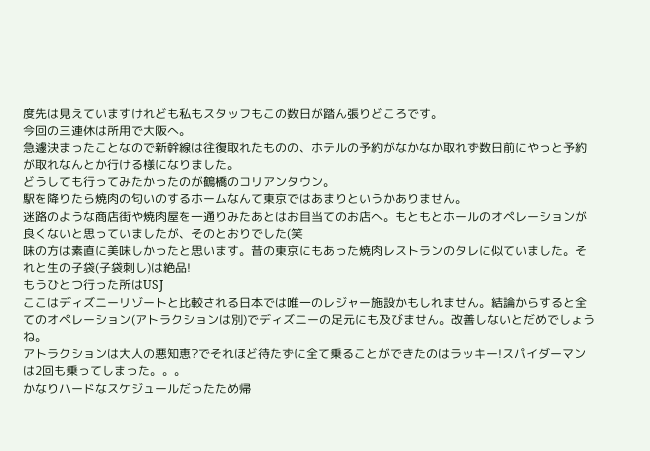度先は見えていますけれども私もスタッフもこの数日が踏ん張りどころです。
今回の三連休は所用で大阪へ。
急遽決まったことなので新幹線は往復取れたものの、ホテルの予約がなかなか取れず数日前にやっと予約が取れなんとか行ける様になりました。
どうしても行ってみたかったのが鶴橋のコリアンタウン。
駅を降りたら焼肉の匂いのするホームなんて東京ではあまりというかありません。
迷路のような商店街や焼肉屋を一通りみたあとはお目当てのお店へ。もともとホールのオペレーションが良くないと思っていましたが、そのとおりでした(笑
味の方は素直に美味しかったと思います。昔の東京にもあった焼肉レストランのタレに似ていました。それと生の子袋(子袋刺し)は絶品!
もうひとつ行った所はUSJ
ここはディズニーリゾートと比較される日本では唯一のレジャー施設かもしれません。結論からすると全てのオペレーション(アトラクションは別)でディズニーの足元にも及びません。改善しないとだめでしょうね。
アトラクションは大人の悪知恵?でそれほど待たずに全て乗ることができたのはラッキー!スパイダーマンは2回も乗ってしまった。。。
かなりハードなスケジュールだったため帰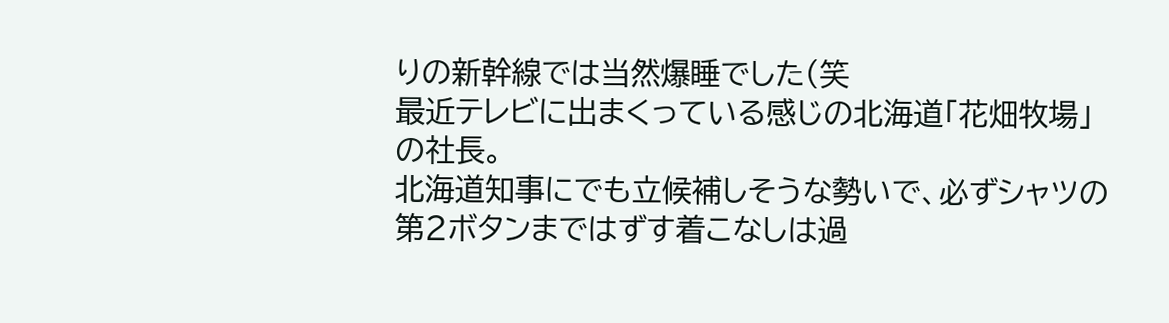りの新幹線では当然爆睡でした(笑
最近テレビに出まくっている感じの北海道「花畑牧場」の社長。
北海道知事にでも立候補しそうな勢いで、必ずシャツの第2ボタンまではずす着こなしは過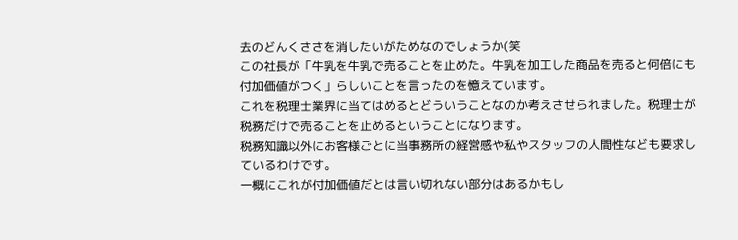去のどんくささを消したいがためなのでしょうか(笑
この社長が「牛乳を牛乳で売ることを止めた。牛乳を加工した商品を売ると何倍にも付加価値がつく」らしいことを言ったのを憶えています。
これを税理士業界に当てはめるとどういうことなのか考えさせられました。税理士が税務だけで売ることを止めるということになります。
税務知識以外にお客様ごとに当事務所の経営感や私やスタッフの人間性なども要求しているわけです。
一概にこれが付加価値だとは言い切れない部分はあるかもし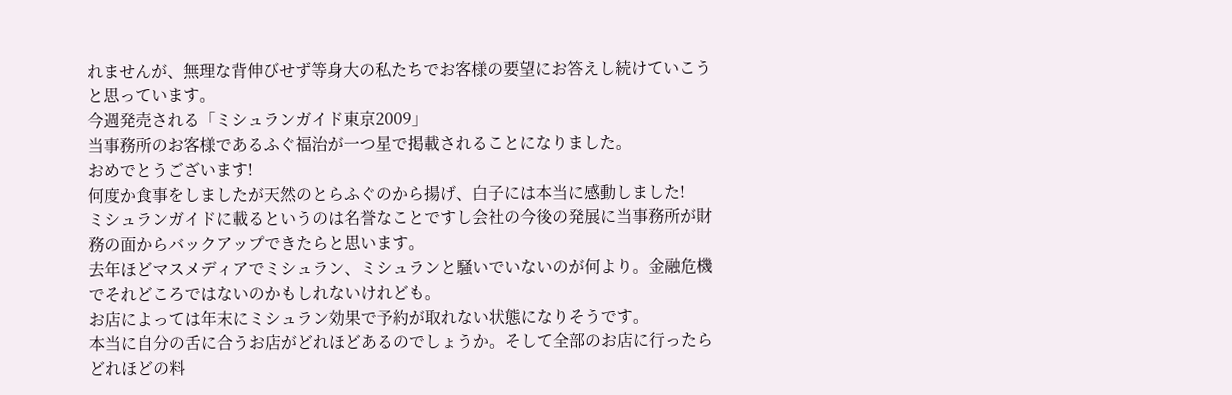れませんが、無理な背伸びせず等身大の私たちでお客様の要望にお答えし続けていこうと思っています。
今週発売される「ミシュランガイド東京2009」
当事務所のお客様であるふぐ福治が一つ星で掲載されることになりました。
おめでとうございます!
何度か食事をしましたが天然のとらふぐのから揚げ、白子には本当に感動しました!
ミシュランガイドに載るというのは名誉なことですし会社の今後の発展に当事務所が財務の面からバックアップできたらと思います。
去年ほどマスメディアでミシュラン、ミシュランと騒いでいないのが何より。金融危機でそれどころではないのかもしれないけれども。
お店によっては年末にミシュラン効果で予約が取れない状態になりそうです。
本当に自分の舌に合うお店がどれほどあるのでしょうか。そして全部のお店に行ったらどれほどの料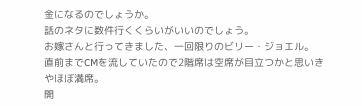金になるのでしょうか。
話のネタに数件行くくらいがいいのでしょう。
お嫁さんと行ってきました、一回限りのビリー・ジョエル。
直前までCMを流していたので2階席は空席が目立つかと思いきやほぼ満席。
開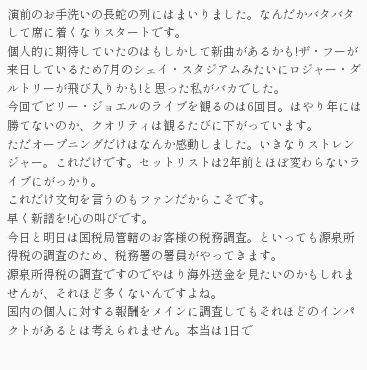演前のお手洗いの長蛇の列にはまいりました。なんだかバタバタして席に着くなりスタートです。
個人的に期待していたのはもしかして新曲があるかも!ザ・フーが来日しているため7月のシェイ・スタジアムみたいにロジャー・ダルトリーが飛び入りかも!と思った私がバカでした。
今回でビリー・ジョエルのライブを観るのは6回目。はやり年には勝てないのか、クオリティは観るたびに下がっています。
ただオープニングだけはなんか感動しました。いきなりストレンジャー。これだけです。セットリストは2年前とほぼ変わらないライブにがっかり。
これだけ文句を言うのもファンだからこそです。
早く新譜を!心の叫びです。
今日と明日は国税局管轄のお客様の税務調査。といっても源泉所得税の調査のため、税務署の署員がやってきます。
源泉所得税の調査ですのでやはり海外送金を見たいのかもしれませんが、それほど多くないんですよね。
国内の個人に対する報酬をメインに調査してもそれほどのインパクトがあるとは考えられません。本当は1日で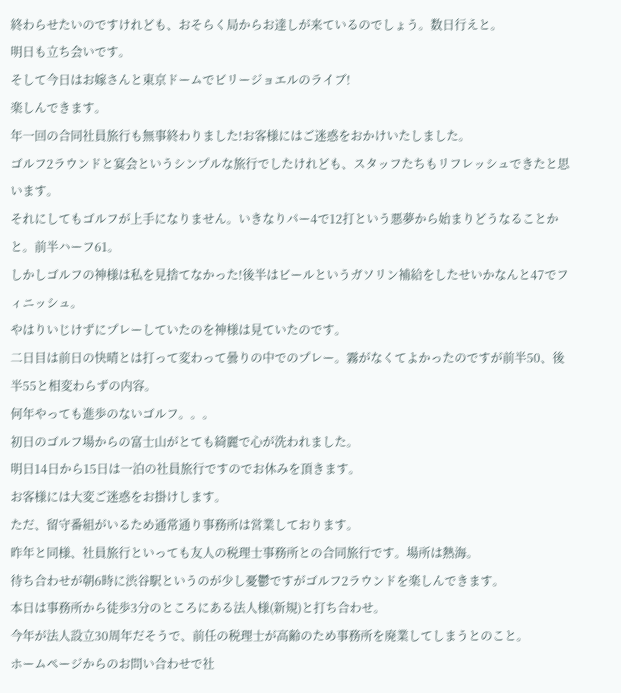終わらせたいのですけれども、おそらく局からお達しが来ているのでしょう。数日行えと。
明日も立ち会いです。
そして今日はお嫁さんと東京ドームでビリージョエルのライブ!
楽しんできます。
年一回の合同社員旅行も無事終わりました!お客様にはご迷惑をおかけいたしました。
ゴルフ2ラウンドと宴会というシンプルな旅行でしたけれども、スタッフたちもリフレッシュできたと思います。
それにしてもゴルフが上手になりません。いきなりパー4で12打という悪夢から始まりどうなることかと。前半ハーフ61。
しかしゴルフの神様は私を見捨てなかった!後半はビールというガソリン補給をしたせいかなんと47でフィニッシュ。
やはりいじけずにプレーしていたのを神様は見ていたのです。
二日目は前日の快晴とは打って変わって曇りの中でのプレー。霧がなくてよかったのですが前半50、後半55と相変わらずの内容。
何年やっても進歩のないゴルフ。。。
初日のゴルフ場からの富士山がとても綺麗で心が洗われました。
明日14日から15日は一泊の社員旅行ですのでお休みを頂きます。
お客様には大変ご迷惑をお掛けします。
ただ、留守番組がいるため通常通り事務所は営業しております。
昨年と同様、社員旅行といっても友人の税理士事務所との合同旅行です。場所は熱海。
待ち合わせが朝6時に渋谷駅というのが少し憂鬱ですがゴルフ2ラウンドを楽しんできます。
本日は事務所から徒歩3分のところにある法人様(新規)と打ち合わせ。
今年が法人設立30周年だそうで、前任の税理士が高齢のため事務所を廃業してしまうとのこと。
ホームページからのお問い合わせで社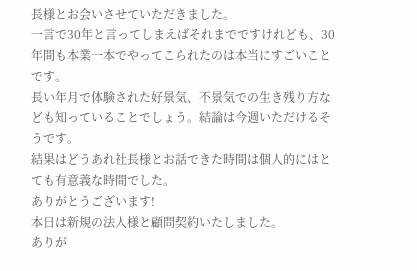長様とお会いさせていただきました。
一言で30年と言ってしまえばそれまでですけれども、30年間も本業一本でやってこられたのは本当にすごいことです。
長い年月で体験された好景気、不景気での生き残り方なども知っていることでしょう。結論は今週いただけるそうです。
結果はどうあれ社長様とお話できた時間は個人的にはとても有意義な時間でした。
ありがとうございます!
本日は新規の法人様と顧問契約いたしました。
ありが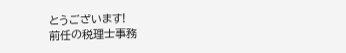とうございます!
前任の税理士事務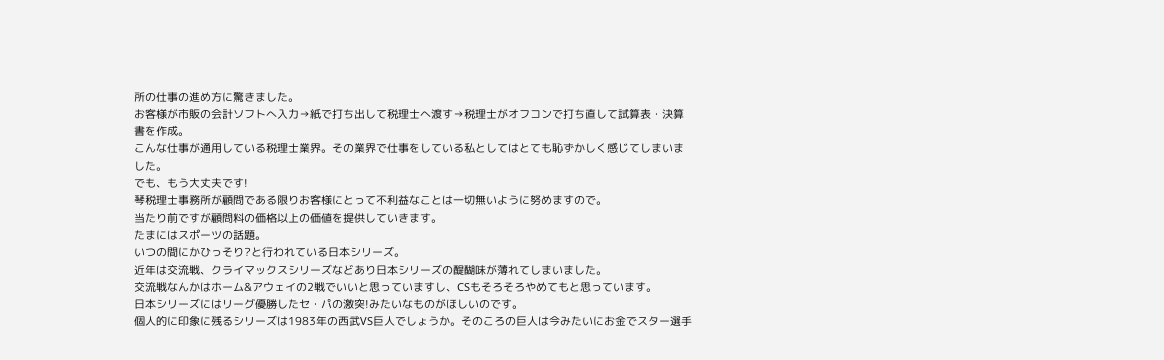所の仕事の進め方に驚きました。
お客様が市販の会計ソフトへ入力→紙で打ち出して税理士へ渡す→税理士がオフコンで打ち直して試算表・決算書を作成。
こんな仕事が通用している税理士業界。その業界で仕事をしている私としてはとても恥ずかしく感じてしまいました。
でも、もう大丈夫です!
琴税理士事務所が顧問である限りお客様にとって不利益なことは一切無いように努めますので。
当たり前ですが顧問料の価格以上の価値を提供していきます。
たまにはスポーツの話題。
いつの間にかひっそり?と行われている日本シリーズ。
近年は交流戦、クライマックスシリーズなどあり日本シリーズの醍醐味が薄れてしまいました。
交流戦なんかはホーム&アウェイの2戦でいいと思っていますし、CSもそろそろやめてもと思っています。
日本シリーズにはリーグ優勝したセ・パの激突!みたいなものがほしいのです。
個人的に印象に残るシリーズは1983年の西武VS巨人でしょうか。そのころの巨人は今みたいにお金でスター選手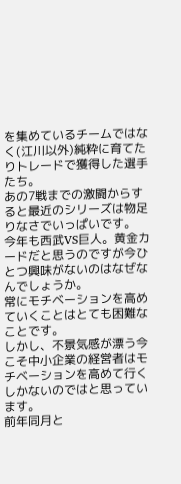を集めているチームではなく(江川以外)純粋に育てたりトレードで獲得した選手たち。
あの7戦までの激闘からすると最近のシリーズは物足りなさでいっぱいです。
今年も西武VS巨人。黄金カードだと思うのですが今ひとつ興味がないのはなぜなんでしょうか。
常にモチベーションを高めていくことはとても困難なことです。
しかし、不景気感が漂う今こそ中小企業の経営者はモチベーションを高めて行くしかないのではと思っています。
前年同月と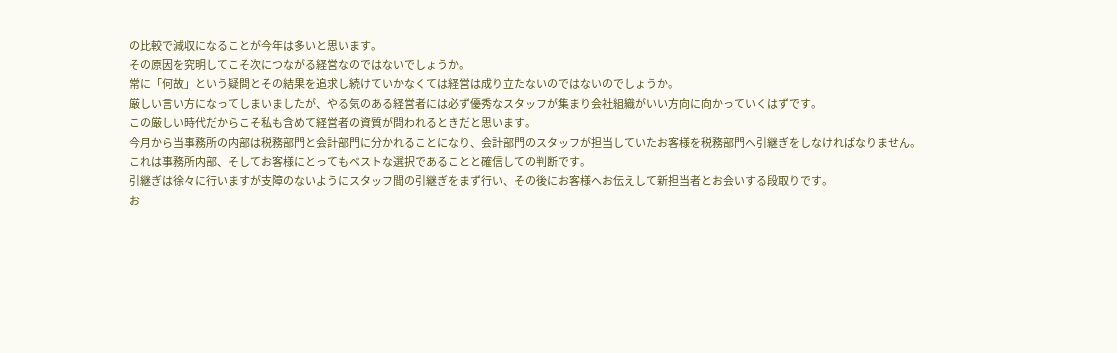の比較で減収になることが今年は多いと思います。
その原因を究明してこそ次につながる経営なのではないでしょうか。
常に「何故」という疑問とその結果を追求し続けていかなくては経営は成り立たないのではないのでしょうか。
厳しい言い方になってしまいましたが、やる気のある経営者には必ず優秀なスタッフが集まり会社組織がいい方向に向かっていくはずです。
この厳しい時代だからこそ私も含めて経営者の資質が問われるときだと思います。
今月から当事務所の内部は税務部門と会計部門に分かれることになり、会計部門のスタッフが担当していたお客様を税務部門へ引継ぎをしなければなりません。
これは事務所内部、そしてお客様にとってもベストな選択であることと確信しての判断です。
引継ぎは徐々に行いますが支障のないようにスタッフ間の引継ぎをまず行い、その後にお客様へお伝えして新担当者とお会いする段取りです。
お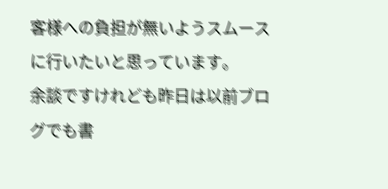客様への負担が無いようスムースに行いたいと思っています。
余談ですけれども昨日は以前ブログでも書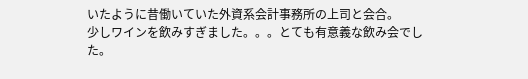いたように昔働いていた外資系会計事務所の上司と会合。
少しワインを飲みすぎました。。。とても有意義な飲み会でした。